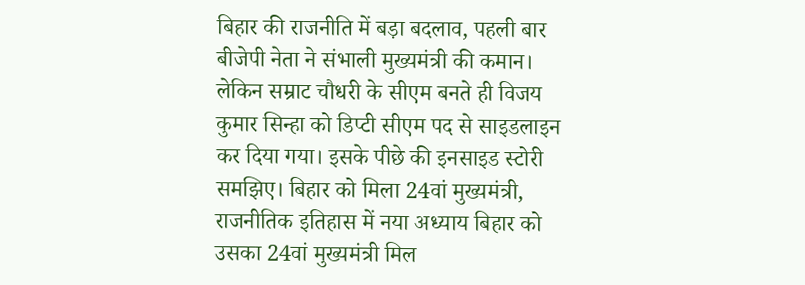बिहार की राजनीति में बड़ा बदलाव, पहली बार बीजेपी नेता ने संभाली मुख्यमंत्री की कमान।
लेकिन सम्राट चौधरी के सीएम बनते ही विजय कुमार सिन्हा को डिप्टी सीएम पद से साइडलाइन कर दिया गया। इसके पीछे की इनसाइड स्टोरी समझिए। बिहार को मिला 24वां मुख्यमंत्री, राजनीतिक इतिहास में नया अध्याय बिहार को उसका 24वां मुख्यमंत्री मिल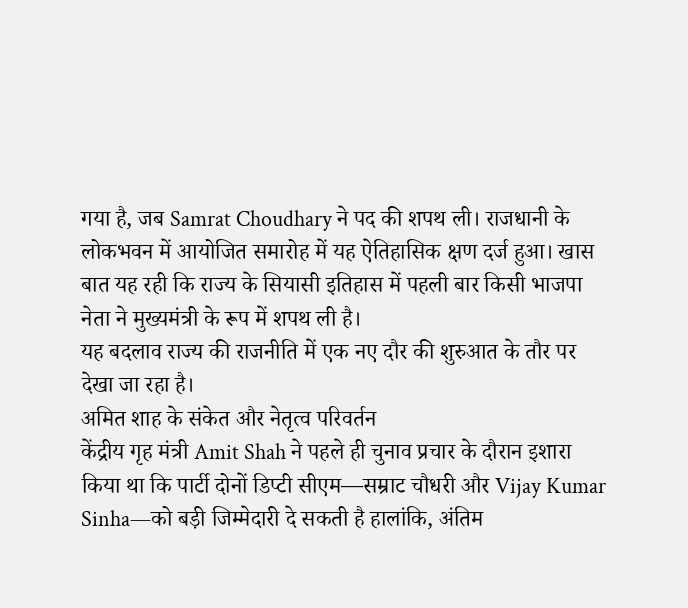गया है, जब Samrat Choudhary ने पद की शपथ ली। राजधानी के लोकभवन में आयोजित समारोह में यह ऐतिहासिक क्षण दर्ज हुआ। खास बात यह रही कि राज्य के सियासी इतिहास में पहली बार किसी भाजपा नेता ने मुख्यमंत्री के रूप में शपथ ली है।
यह बदलाव राज्य की राजनीति में एक नए दौर की शुरुआत के तौर पर देखा जा रहा है।
अमित शाह के संकेत और नेतृत्व परिवर्तन
केंद्रीय गृह मंत्री Amit Shah ने पहले ही चुनाव प्रचार के दौरान इशारा किया था कि पार्टी दोनों डिप्टी सीएम—सम्राट चौधरी और Vijay Kumar Sinha—को बड़ी जिम्मेदारी दे सकती है हालांकि, अंतिम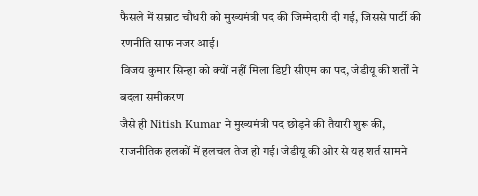फैसले में सम्राट चौधरी को मुख्यमंत्री पद की जिम्मेदारी दी गई, जिससे पार्टी की रणनीति साफ नजर आई।
विजय कुमार सिन्हा को क्यों नहीं मिला डिप्टी सीएम का पद, जेडीयू की शर्तों ने बदला समीकरण
जैसे ही Nitish Kumar ने मुख्यमंत्री पद छोड़ने की तैयारी शुरू की, राजनीतिक हलकों में हलचल तेज हो गई। जेडीयू की ओर से यह शर्त सामने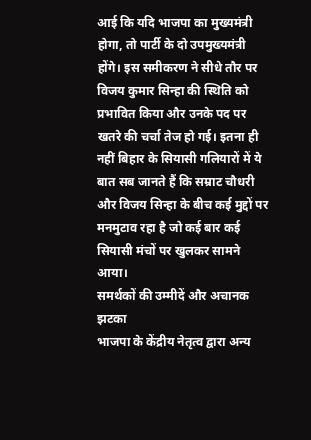आई कि यदि भाजपा का मुख्यमंत्री होगा, तो पार्टी के दो उपमुख्यमंत्री होंगे। इस समीकरण ने सीधे तौर पर विजय कुमार सिन्हा की स्थिति को प्रभावित किया और उनके पद पर खतरे की चर्चा तेज हो गई। इतना ही नहीं बिहार के सियासी गलियारों में ये बात सब जानते हैं कि सम्राट चौधरी और विजय सिन्हा के बीच कई मुद्दों पर मनमुटाव रहा है जो कई बार कई सियासी मंचों पर खुलकर सामने आया।
समर्थकों की उम्मीदें और अचानक झटका
भाजपा के केंद्रीय नेतृत्व द्वारा अन्य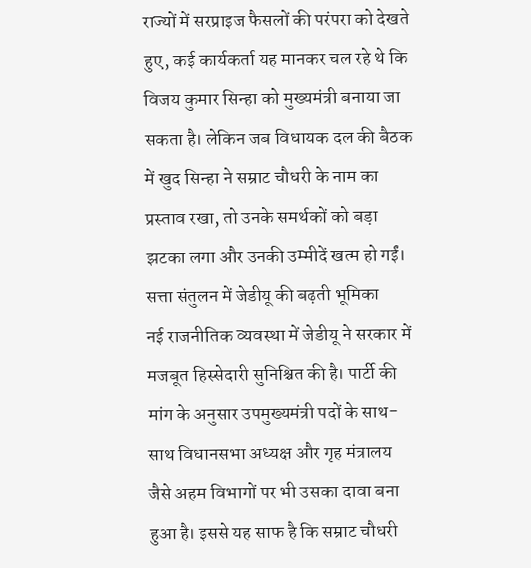राज्यों में सरप्राइज फैसलों की परंपरा को देखते हुए, कई कार्यकर्ता यह मानकर चल रहे थे कि विजय कुमार सिन्हा को मुख्यमंत्री बनाया जा सकता है। लेकिन जब विधायक दल की बैठक में खुद सिन्हा ने सम्राट चौधरी के नाम का प्रस्ताव रखा, तो उनके समर्थकों को बड़ा झटका लगा और उनकी उम्मीदें खत्म हो गईं।
सत्ता संतुलन में जेडीयू की बढ़ती भूमिका
नई राजनीतिक व्यवस्था में जेडीयू ने सरकार में मजबूत हिस्सेदारी सुनिश्चित की है। पार्टी की मांग के अनुसार उपमुख्यमंत्री पदों के साथ-साथ विधानसभा अध्यक्ष और गृह मंत्रालय जैसे अहम विभागों पर भी उसका दावा बना हुआ है। इससे यह साफ है कि सम्राट चौधरी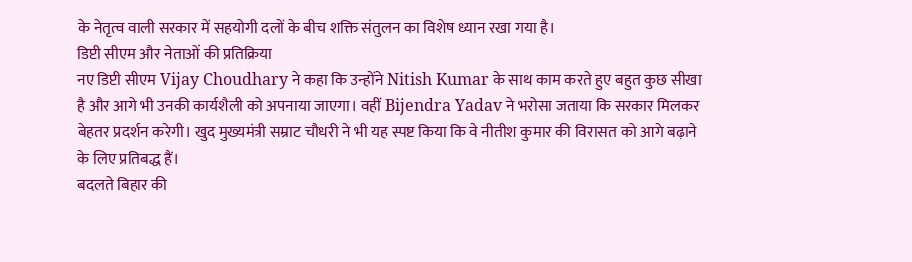के नेतृत्व वाली सरकार में सहयोगी दलों के बीच शक्ति संतुलन का विशेष ध्यान रखा गया है।
डिप्टी सीएम और नेताओं की प्रतिक्रिया
नए डिप्टी सीएम Vijay Choudhary ने कहा कि उन्होंने Nitish Kumar के साथ काम करते हुए बहुत कुछ सीखा है और आगे भी उनकी कार्यशैली को अपनाया जाएगा। वहीं Bijendra Yadav ने भरोसा जताया कि सरकार मिलकर बेहतर प्रदर्शन करेगी। खुद मुख्यमंत्री सम्राट चौधरी ने भी यह स्पष्ट किया कि वे नीतीश कुमार की विरासत को आगे बढ़ाने के लिए प्रतिबद्ध हैं।
बदलते बिहार की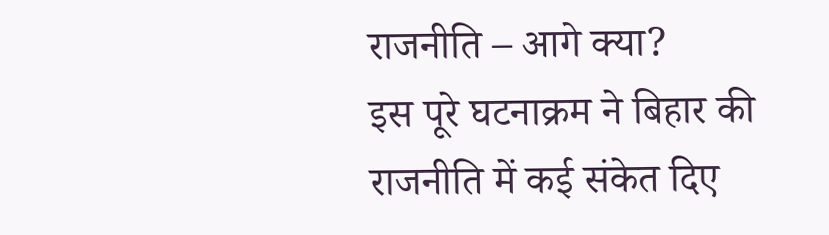राजनीति – आगे क्या?
इस पूरे घटनाक्रम ने बिहार की राजनीति में कई संकेत दिए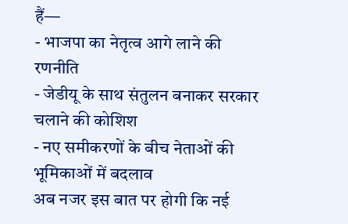हैं—
- भाजपा का नेतृत्व आगे लाने की रणनीति
- जेडीयू के साथ संतुलन बनाकर सरकार चलाने की कोशिश
- नए समीकरणों के बीच नेताओं की भूमिकाओं में बदलाव
अब नजर इस बात पर होगी कि नई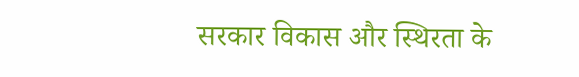सरकार विकास और स्थिरता के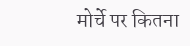मोर्चे पर कितना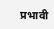प्रभावी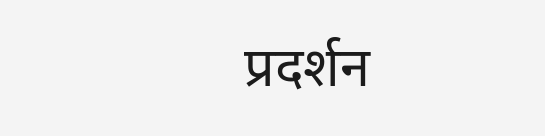प्रदर्शन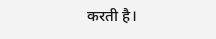करती है।